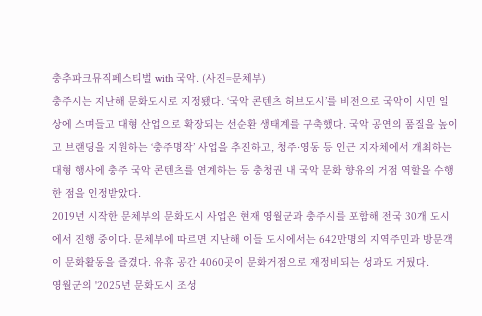충추파크뮤직페스티벌 with 국악. (사진=문체부)
충주시는 지난해 문화도시로 지정됐다. ‘국악 콘텐츠 허브도시’를 비전으로 국악이 시민 일상에 스며들고 대형 산업으로 확장되는 선순환 생태계를 구축했다. 국악 공연의 품질을 높이고 브랜딩을 지원하는 ‘충주명작’ 사업을 추진하고, 청주·영동 등 인근 지자체에서 개최하는 대형 행사에 충주 국악 콘텐츠를 연계하는 등 충청권 내 국악 문화 향유의 거점 역할을 수행한 점을 인정받았다.
2019년 시작한 문체부의 문화도시 사업은 현재 영월군과 충주시를 포함해 전국 30개 도시에서 진행 중이다. 문체부에 따르면 지난해 이들 도시에서는 642만명의 지역주민과 방문객이 문화활동을 즐겼다. 유휴 공간 4060곳이 문화거점으로 재정비되는 성과도 거뒀다.
영월군의 '2025년 문화도시 조성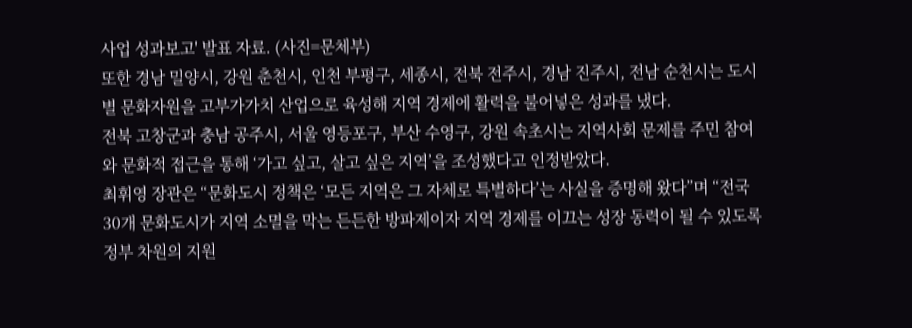사업 성과보고' 발표 자료. (사진=문체부)
또한 경남 밀양시, 강원 춘천시, 인천 부평구, 세종시, 전북 전주시, 경남 진주시, 전남 순천시는 도시별 문화자원을 고부가가치 산업으로 육성해 지역 경제에 활력을 불어넣은 성과를 냈다.
전북 고창군과 충남 공주시, 서울 영등포구, 부산 수영구, 강원 속초시는 지역사회 문제를 주민 참여와 문화적 접근을 통해 ‘가고 싶고, 살고 싶은 지역’을 조성했다고 인정받았다.
최휘영 장관은 “문화도시 정책은 ‘모든 지역은 그 자체로 특별하다’는 사실을 증명해 왔다”며 “전국 30개 문화도시가 지역 소멸을 막는 든든한 방파제이자 지역 경제를 이끄는 성장 동력이 될 수 있도록 정부 차원의 지원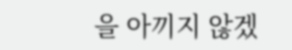을 아끼지 않겠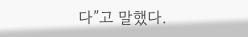다”고 말했다.